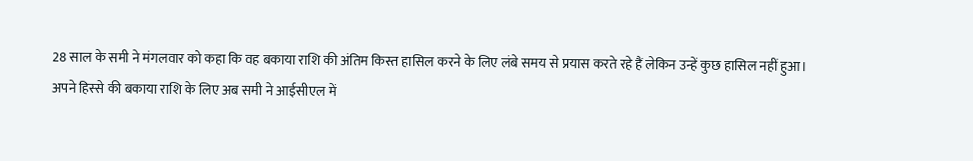28 साल के समी ने मंगलवार को कहा कि वह बकाया राशि की अंतिम किस्त हासिल करने के लिए लंबे समय से प्रयास करते रहे हैं लेकिन उन्हें कुछ हासिल नहीं हुआ।
अपने हिस्से की बकाया राशि के लिए अब समी ने आईसीएल में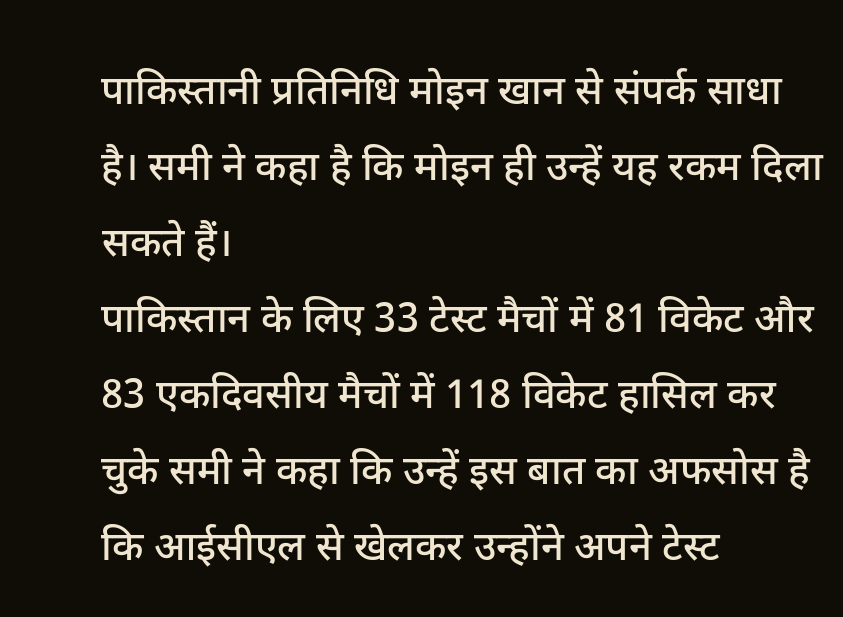पाकिस्तानी प्रतिनिधि मोइन खान से संपर्क साधा है। समी ने कहा है कि मोइन ही उन्हें यह रकम दिला सकते हैं।
पाकिस्तान के लिए 33 टेस्ट मैचों में 81 विकेट और 83 एकदिवसीय मैचों में 118 विकेट हासिल कर चुके समी ने कहा कि उन्हें इस बात का अफसोस है कि आईसीएल से खेलकर उन्होंने अपने टेस्ट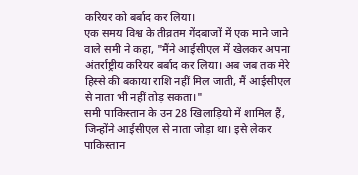करियर को बर्बाद कर लिया।
एक समय विश्व के तीव्रतम गेंदबाजों में एक माने जाने वाले समी ने कहा, "मैंने आईसीएल में खेलकर अपना अंतर्राष्ट्रीय करियर बर्बाद कर लिया। अब जब तक मेरे हिस्से की बकाया राशि नहीं मिल जाती, मैं आईसीएल से नाता भी नहीं तोड़ सकता।"
समी पाकिस्तान के उन 28 खिलाड़ियो में शामिल हैं, जिन्होंने आईसीएल से नाता जोड़ा था। इसे लेकर पाकिस्तान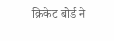क्रिकेट बोर्ड ने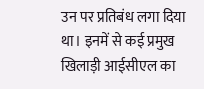उन पर प्रतिबंध लगा दिया था। इनमें से कई प्रमुख खिलाड़ी आईसीएल का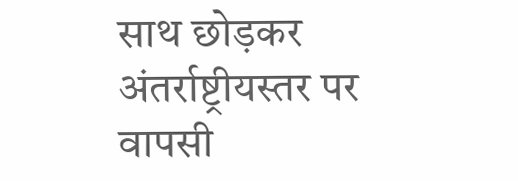साथ छोड़कर अंतर्राष्ट्रीयस्तर पर वापसी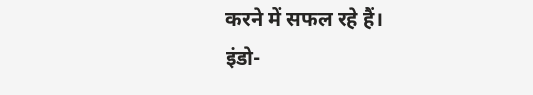करने में सफल रहे हैं।
इंडो-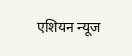एशियन न्यूज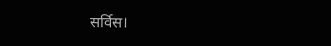सर्विस।